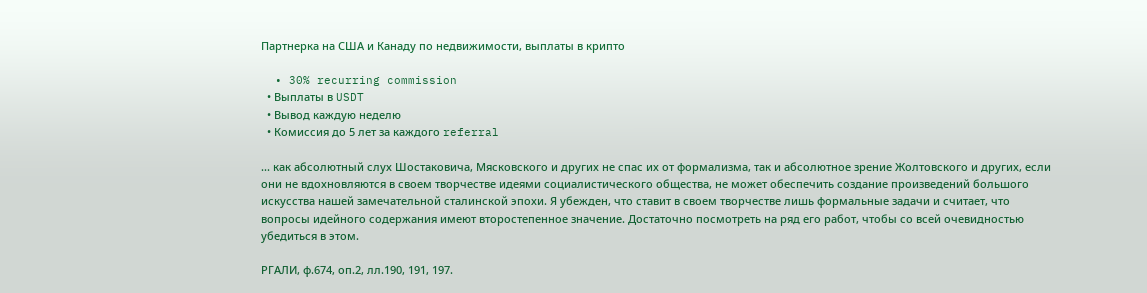Партнерка на США и Канаду по недвижимости, выплаты в крипто

  • 30% recurring commission
  • Выплаты в USDT
  • Вывод каждую неделю
  • Комиссия до 5 лет за каждого referral

... как абсолютный слух Шостаковича, Мясковского и других не спас их от формализма, так и абсолютное зрение Жолтовского и других, если они не вдохновляются в своем творчестве идеями социалистического общества, не может обеспечить создание произведений большого искусства нашей замечательной сталинской эпохи. Я убежден, что ставит в своем творчестве лишь формальные задачи и считает, что вопросы идейного содержания имеют второстепенное значение. Достаточно посмотреть на ряд его работ, чтобы со всей очевидностью убедиться в этом.

РГАЛИ, ф.674, оп.2, лл.190, 191, 197.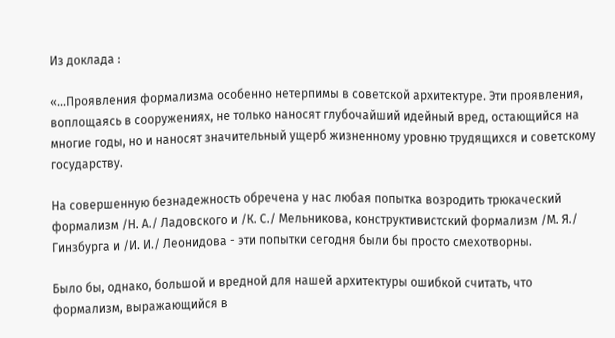Из доклада :

«...Проявления формализма особенно нетерпимы в советской архитектуре. Эти проявления, воплощаясь в сооружениях, не только наносят глубочайший идейный вред, остающийся на многие годы, но и наносят значительный ущерб жизненному уровню трудящихся и советскому государству.

На совершенную безнадежность обречена у нас любая попытка возродить трюкаческий формализм /Н. А./ Ладовского и /К. С./ Мельникова, конструктивистский формализм /М. Я./ Гинзбурга и /И. И./ Леонидова - эти попытки сегодня были бы просто смехотворны.

Было бы, однако, большой и вредной для нашей архитектуры ошибкой считать, что формализм, выражающийся в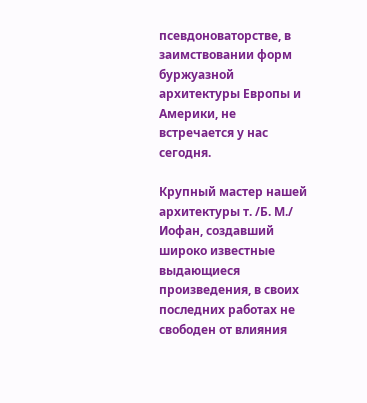псевдоноваторстве, в заимствовании форм буржуазной архитектуры Европы и Америки, не встречается у нас сегодня.

Крупный мастер нашей архитектуры т. /Б. М./ Иофан, создавший широко известные выдающиеся произведения, в своих последних работах не свободен от влияния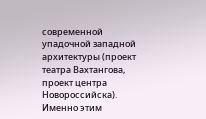современной упадочной западной архитектуры (проект театра Вахтангова, проект центра Новороссийска). Именно этим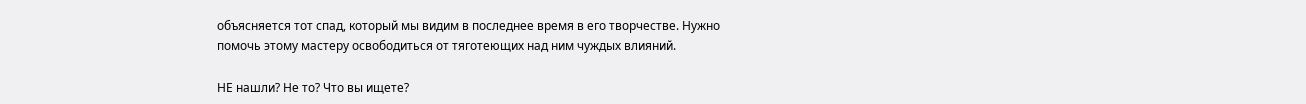объясняется тот спад, который мы видим в последнее время в его творчестве. Нужно помочь этому мастеру освободиться от тяготеющих над ним чуждых влияний.

НЕ нашли? Не то? Что вы ищете?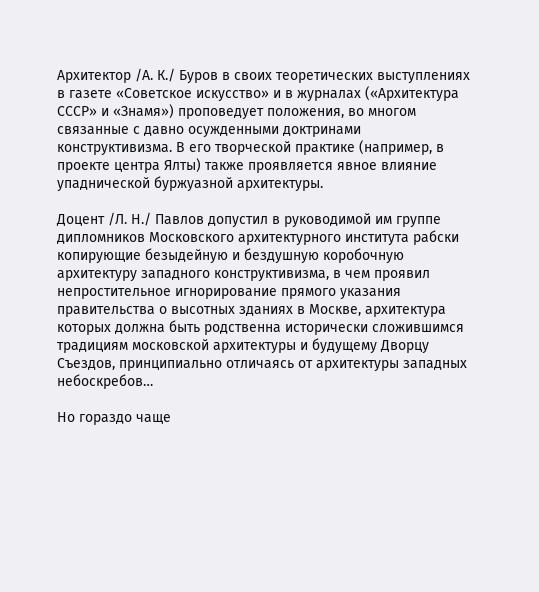Архитектор /А. К./ Буров в своих теоретических выступлениях в газете «Советское искусство» и в журналах («Архитектура СССР» и «Знамя») проповедует положения, во многом связанные с давно осужденными доктринами конструктивизма. В его творческой практике (например, в проекте центра Ялты) также проявляется явное влияние упаднической буржуазной архитектуры.

Доцент /Л. Н./ Павлов допустил в руководимой им группе дипломников Московского архитектурного института рабски копирующие безыдейную и бездушную коробочную архитектуру западного конструктивизма, в чем проявил непростительное игнорирование прямого указания правительства о высотных зданиях в Москве, архитектура которых должна быть родственна исторически сложившимся традициям московской архитектуры и будущему Дворцу Съездов, принципиально отличаясь от архитектуры западных небоскребов…

Но гораздо чаще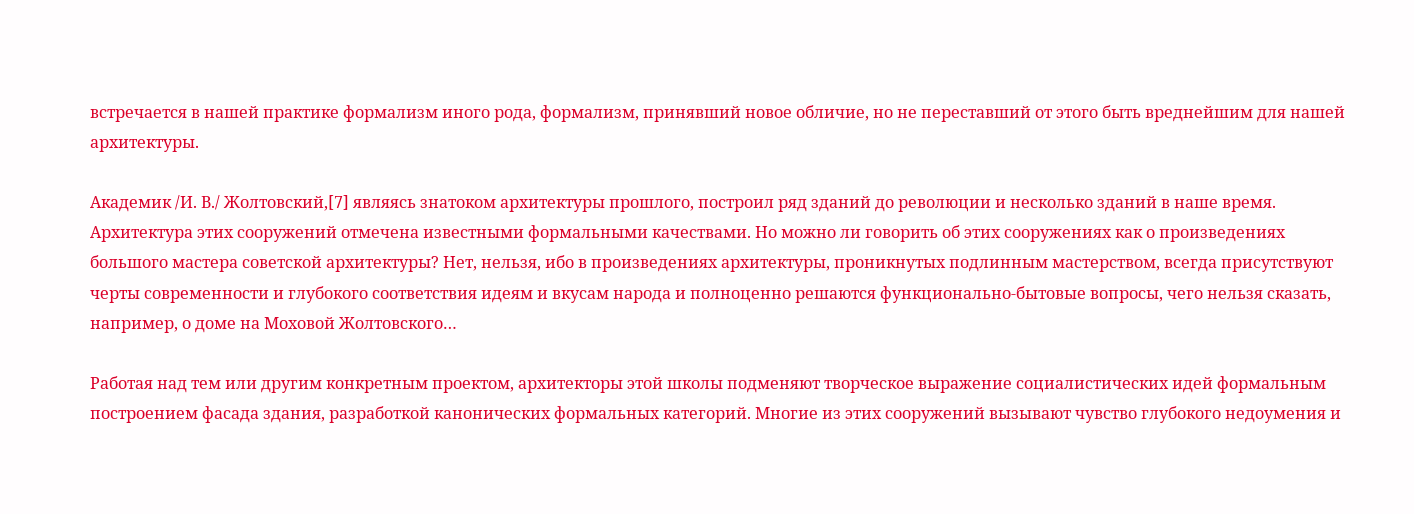встречается в нашей практике формализм иного рода, формализм, принявший новое обличие, но не переставший от этого быть вреднейшим для нашей архитектуры.

Академик /И. В./ Жолтовский,[7] являясь знатоком архитектуры прошлого, построил ряд зданий до революции и несколько зданий в наше время. Архитектура этих сооружений отмечена известными формальными качествами. Но можно ли говорить об этих сооружениях как о произведениях большого мастера советской архитектуры? Нет, нельзя, ибо в произведениях архитектуры, проникнутых подлинным мастерством, всегда присутствуют черты современности и глубокого соответствия идеям и вкусам народа и полноценно решаются функционально-бытовые вопросы, чего нельзя сказать, например, о доме на Моховой Жолтовского…

Работая над тем или другим конкретным проектом, архитекторы этой школы подменяют творческое выражение социалистических идей формальным построением фасада здания, разработкой канонических формальных категорий. Многие из этих сооружений вызывают чувство глубокого недоумения и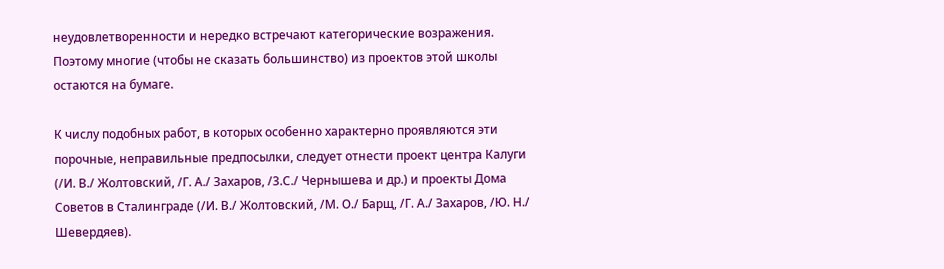неудовлетворенности и нередко встречают категорические возражения. Поэтому многие (чтобы не сказать большинство) из проектов этой школы остаются на бумаге.

К числу подобных работ, в которых особенно характерно проявляются эти порочные, неправильные предпосылки, следует отнести проект центра Калуги (/И. В./ Жолтовский, /Г. А./ Захаров, /3.С./ Чернышева и др.) и проекты Дома Советов в Сталинграде (/И. В./ Жолтовский, /М. О./ Барщ, /Г. А./ Захаров, /Ю. Н./ Шевердяев).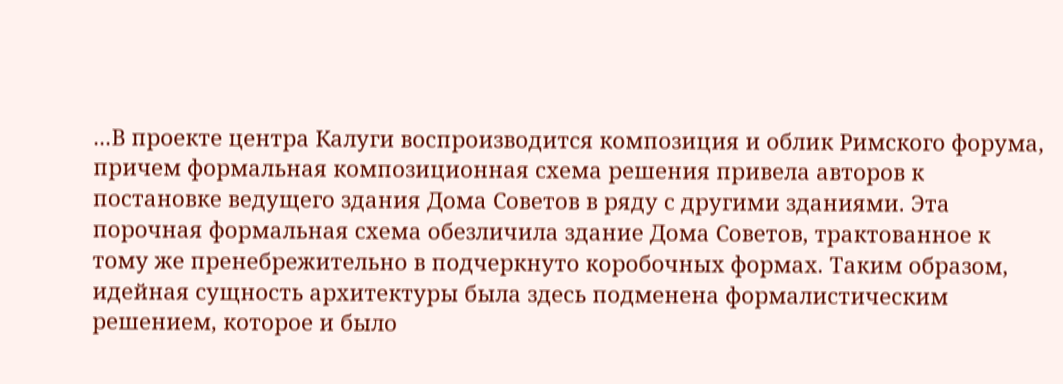...В проекте центра Калуги воспроизводится композиция и облик Римского форума, причем формальная композиционная схема решения привела авторов к постановке ведущего здания Дома Советов в ряду с другими зданиями. Эта порочная формальная схема обезличила здание Дома Советов, трактованное к тому же пренебрежительно в подчеркнуто коробочных формах. Таким образом, идейная сущность архитектуры была здесь подменена формалистическим решением, которое и было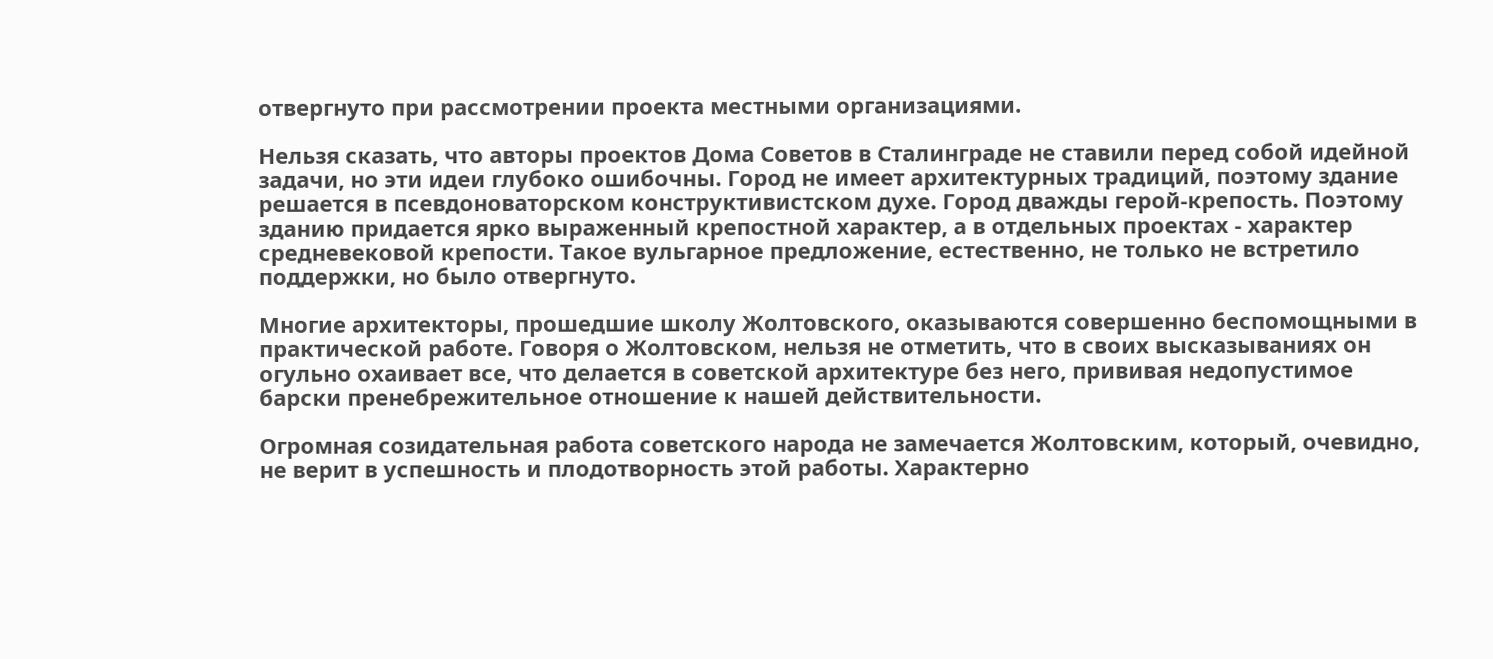отвергнуто при рассмотрении проекта местными организациями.

Нельзя сказать, что авторы проектов Дома Советов в Сталинграде не ставили перед собой идейной задачи, но эти идеи глубоко ошибочны. Город не имеет архитектурных традиций, поэтому здание решается в псевдоноваторском конструктивистском духе. Город дважды герой-крепость. Поэтому зданию придается ярко выраженный крепостной характер, а в отдельных проектах - характер средневековой крепости. Такое вульгарное предложение, естественно, не только не встретило поддержки, но было отвергнуто.

Многие архитекторы, прошедшие школу Жолтовского, оказываются совершенно беспомощными в практической работе. Говоря о Жолтовском, нельзя не отметить, что в своих высказываниях он огульно охаивает все, что делается в советской архитектуре без него, прививая недопустимое барски пренебрежительное отношение к нашей действительности.

Огромная созидательная работа советского народа не замечается Жолтовским, который, очевидно, не верит в успешность и плодотворность этой работы. Характерно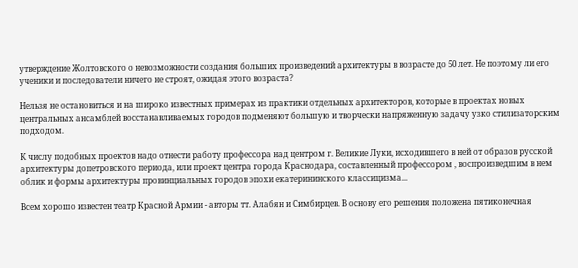утверждение Жолтовского о невозможности создания больших произведений архитектуры в возрасте до 50 лет. Не поэтому ли его ученики и последователи ничего не строят, ожидая этого возраста?

Нельзя не остановиться и на широко известных примерах из практики отдельных архитекторов, которые в проектах новых центральных ансамблей восстанавливаемых городов подменяют большую и творчески напряженную задачу узко стилизаторским подходом.

К числу подобных проектов надо отнести работу профессора над центром г. Великие Луки, исходившего в ней от образов русской архитектуры допетровского периода, или проект центра города Краснодара, составленный профессором , воспроизведшим в нем облик и формы архитектуры провинциальных городов эпохи екатерининского классицизма...

Всем хорошо известен театр Красной Армии - авторы тт. Алабян и Симбирцев. В основу его решения положена пятиконечная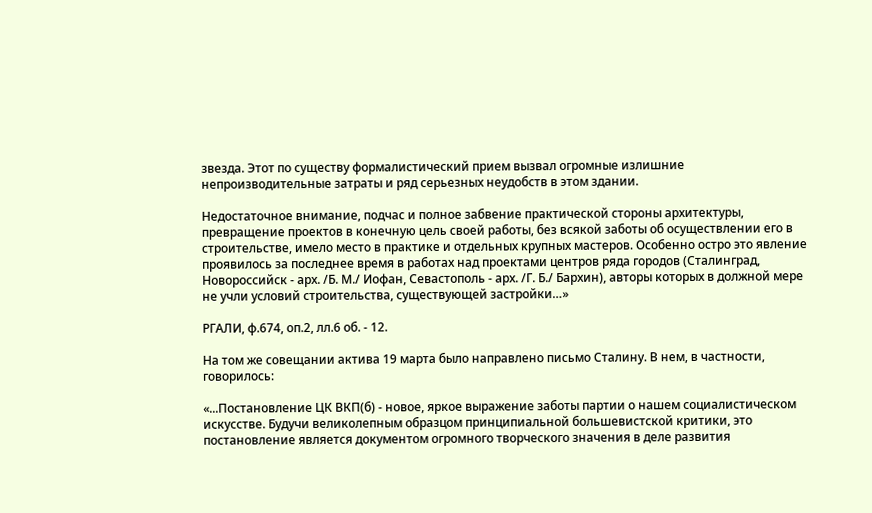звезда. Этот по существу формалистический прием вызвал огромные излишние непроизводительные затраты и ряд серьезных неудобств в этом здании.

Недостаточное внимание, подчас и полное забвение практической стороны архитектуры, превращение проектов в конечную цель своей работы, без всякой заботы об осуществлении его в строительстве, имело место в практике и отдельных крупных мастеров. Особенно остро это явление проявилось за последнее время в работах над проектами центров ряда городов (Сталинград, Новороссийск - арх. /Б. М./ Иофан, Севастополь - арх. /Г. Б./ Бархин), авторы которых в должной мере не учли условий строительства, существующей застройки…»

РГАЛИ, ф.674, оп.2, лл.6 об. - 12.

На том же совещании актива 19 марта было направлено письмо Сталину. В нем, в частности, говорилось:

«...Постановление ЦК ВКП(б) - новое, яркое выражение заботы партии о нашем социалистическом искусстве. Будучи великолепным образцом принципиальной большевистской критики, это постановление является документом огромного творческого значения в деле развития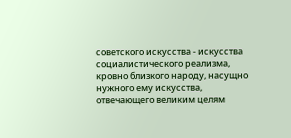советского искусства - искусства социалистического реализма, кровно близкого народу, насущно нужного ему искусства, отвечающего великим целям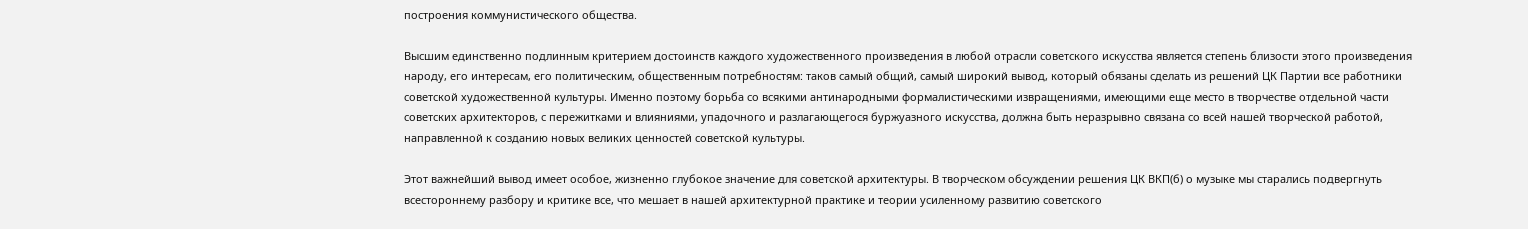построения коммунистического общества.

Высшим единственно подлинным критерием достоинств каждого художественного произведения в любой отрасли советского искусства является степень близости этого произведения народу, его интересам, его политическим, общественным потребностям: таков самый общий, самый широкий вывод, который обязаны сделать из решений ЦК Партии все работники советской художественной культуры. Именно поэтому борьба со всякими антинародными формалистическими извращениями, имеющими еще место в творчестве отдельной части советских архитекторов, с пережитками и влияниями, упадочного и разлагающегося буржуазного искусства, должна быть неразрывно связана со всей нашей творческой работой, направленной к созданию новых великих ценностей советской культуры.

Этот важнейший вывод имеет особое, жизненно глубокое значение для советской архитектуры. В творческом обсуждении решения ЦК ВКП(б) о музыке мы старались подвергнуть всестороннему разбору и критике все, что мешает в нашей архитектурной практике и теории усиленному развитию советского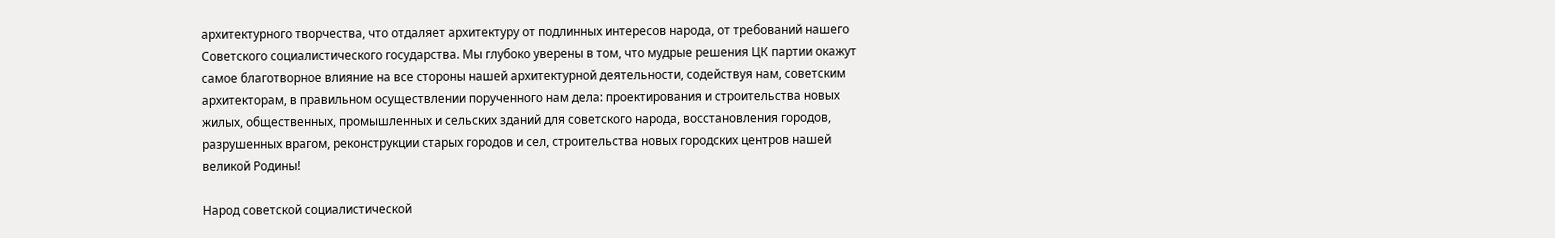архитектурного творчества, что отдаляет архитектуру от подлинных интересов народа, от требований нашего Советского социалистического государства. Мы глубоко уверены в том, что мудрые решения ЦК партии окажут самое благотворное влияние на все стороны нашей архитектурной деятельности, содействуя нам, советским архитекторам, в правильном осуществлении порученного нам дела: проектирования и строительства новых жилых, общественных, промышленных и сельских зданий для советского народа, восстановления городов, разрушенных врагом, реконструкции старых городов и сел, строительства новых городских центров нашей великой Родины!

Народ советской социалистической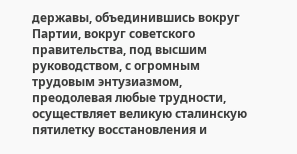державы, объединившись вокруг Партии, вокруг советского правительства, под высшим руководством, с огромным трудовым энтузиазмом, преодолевая любые трудности, осуществляет великую сталинскую пятилетку восстановления и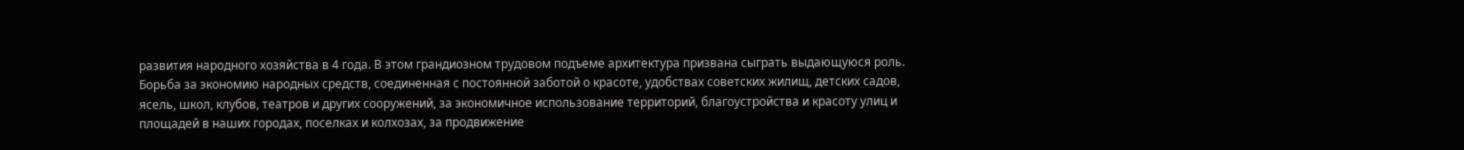развития народного хозяйства в 4 года. В этом грандиозном трудовом подъеме архитектура призвана сыграть выдающуюся роль. Борьба за экономию народных средств, соединенная с постоянной заботой о красоте, удобствах советских жилищ, детских садов, ясель, школ, клубов, театров и других сооружений, за экономичное использование территорий, благоустройства и красоту улиц и площадей в наших городах, поселках и колхозах, за продвижение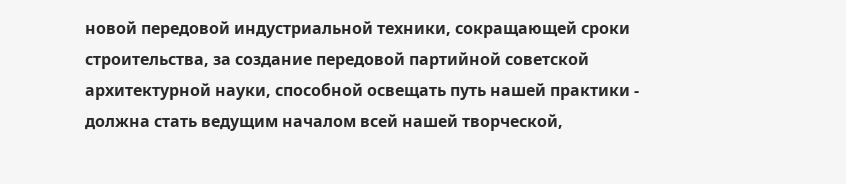новой передовой индустриальной техники, сокращающей сроки строительства, за создание передовой партийной советской архитектурной науки, способной освещать путь нашей практики - должна стать ведущим началом всей нашей творческой,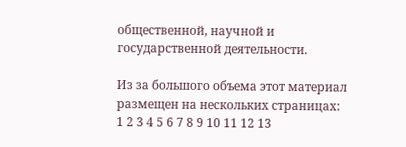общественной, научной и государственной деятельности.

Из за большого объема этот материал размещен на нескольких страницах:
1 2 3 4 5 6 7 8 9 10 11 12 13